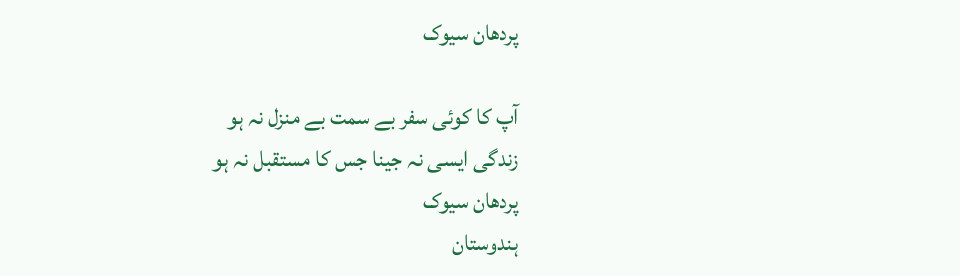پردھان سیوک

آپ کا کوئی سفر بے سمت بے منزل نہ ہو
زندگی ایسی نہ جینا جس کا مستقبل نہ ہو
پردھان سیوک
ہندوستان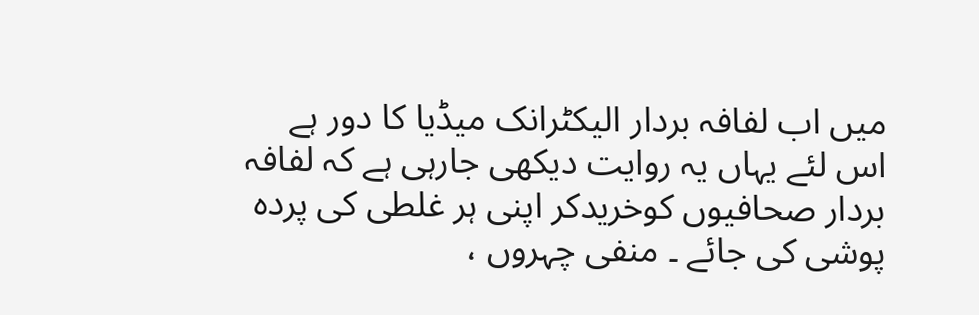میں اب لفافہ بردار الیکٹرانک میڈیا کا دور ہے اس لئے یہاں یہ روایت دیکھی جارہی ہے کہ لفافہ بردار صحافیوں کوخریدکر اپنی ہر غلطی کی پردہ پوشی کی جائے ۔ منفی چہروں ،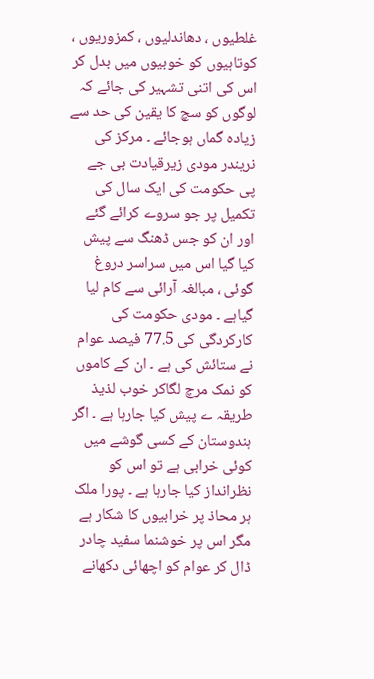غلطیوں ، دھاندلیوں ، کمزوریوں ، کوتاہیوں کو خوبیوں میں بدل کر اس کی اتنی تشہیر کی جائے کہ لوگوں کو سچ کا یقین کی حد سے زیادہ گماں ہوجائے ۔ مرکز کی نریندر مودی زیرقیادت بی جے پی حکومت کی ایک سال کی تکمیل پر جو سروے کرائے گئے اور ان کو جس ڈھنگ سے پیش کیا گیا اس میں سراسر دروغ گوئی ، مبالغہ آرائی سے کام لیا گیاہے ۔ مودی حکومت کی کارکردگی کی 77.5 فیصد عوام نے ستائش کی ہے ۔ ان کے کاموں کو نمک مرچ لگاکر خوب لذیذ طریقہ ے پیش کیا جارہا ہے ۔ اگر ہندوستان کے کسی گوشے میں کوئی خرابی ہے تو اس کو نظرانداز کیا جارہا ہے ۔ پورا ملک ہر محاذ پر خرابیوں کا شکار ہے مگر اس پر خوشنما سفید چادر ڈال کر عوام کو اچھائی دکھانے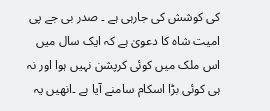کی کوشش کی جارہی ہے ۔ صدر بی جے پی امیت شاہ کا دعویٰ ہے کہ ایک سال میں اس ملک میں کوئی کرپشن نہیں ہوا اور نہ ہی کوئی بڑا اسکام سامنے آیا ہے ۔انھیں یہ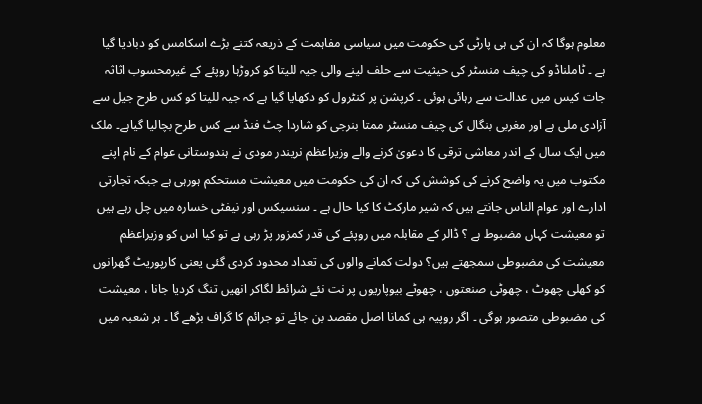معلوم ہوگا کہ ان کی ہی پارٹی کی حکومت میں سیاسی مفاہمت کے ذریعہ کتنے بڑے اسکامس کو دبادیا گیا ہے ۔ ٹاملناڈو کی چیف منسٹر کی حیثیت سے حلف لینے والی جیہ للیتا کو کروڑہا روپئے کے غیرمحسوب اثاثہ جات کیس میں عدالت سے رہائی ہوئی ۔ کرپشن پر کنٹرول کو دکھایا گیا ہے کہ جیہ للیتا کو کس طرح جیل سے آزادی ملی ہے اور مغربی بنگال کی چیف منسٹر ممتا بنرجی کو شاردا چٹ فنڈ سے کس طرح بچالیا گیاہے۔ ملک میں ایک سال کے اندر معاشی ترقی کا دعویٰ کرنے والے وزیراعظم نریندر مودی نے ہندوستانی عوام کے نام اپنے مکتوب میں یہ واضح کرنے کی کوشش کی کہ ان کی حکومت میں معیشت مستحکم ہورہی ہے جبکہ تجارتی ادارے اور عوام الناس جانتے ہیں کہ شیر مارکٹ کا کیا حال ہے ۔ سنسیکس اور نیفٹی خسارہ میں چل رہے ہیں تو معیشت کہاں مضبوط ہے ؟ ڈالر کے مقابلہ میں روپئے کی قدر کمزور پڑ رہی ہے تو کیا اس کو وزیراعظم معیشت کی مضبوطی سمجھتے ہیں؟ دولت کمانے والوں کی تعداد محدود کردی گئی یعنی کارپوریٹ گھرانوں کو کھلی چھوٹ ، چھوٹی صنعتوں ، چھوٹے بیوپاریوں پر نت نئے شرائط لگاکر انھیں تنگ کردیا جانا ، معیشت کی مضبوطی متصور ہوگی ۔ اگر روپیہ ہی کمانا اصل مقصد بن جائے تو جرائم کا گراف بڑھے گا ۔ ہر شعبہ میں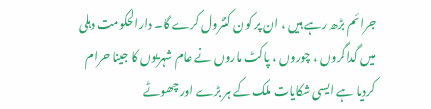جرائم بڑھ رہے ہیں ، ان پر کون کنٹرول کرے گا۔ دارالحکومت دہلی میں گداگروں ، چوروں ، پاکٹ ماروں نے عام شہریوں کا جینا حرام کردیا ہے ایسی شکایات ملک کے ہر بڑے اور چھوٹے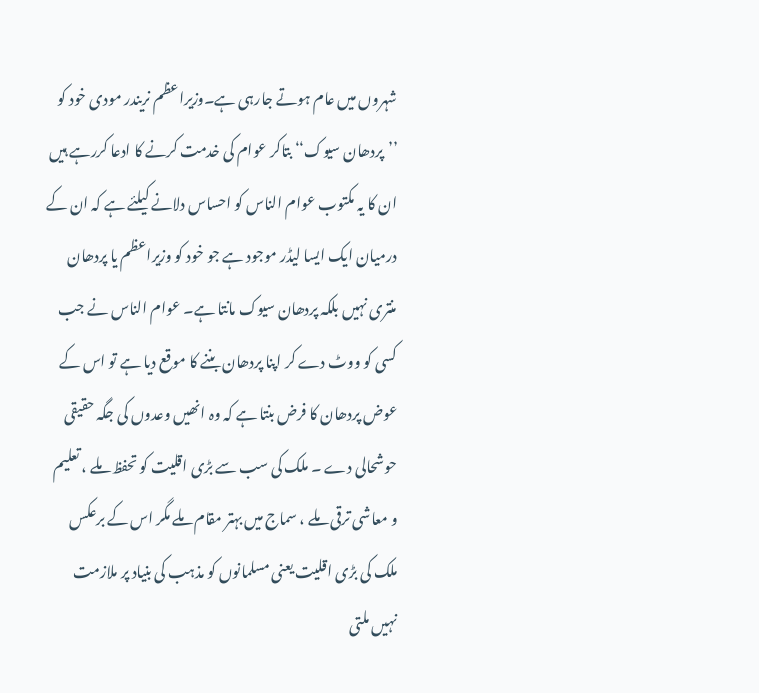شہروں میں عام ہوتے جارہی ہے۔وزیراعظم نریندر مودی خود کو ’’پردھان سیوک‘‘ بتاکر عوام کی خدمت کرنے کا ادعا کررہے ہیں ان کا یہ مکتوب عوام الناس کو احساس دلانے کیلئے ہے کہ ان کے درمیان ایک ایسا لیڈر موجود ہے جو خود کو وزیراعظم یا پردھان منتری نہیں بلکہ پردھان سیوک مانتا ہے۔ عوام الناس نے جب کسی کو ووٹ دے کر اپنا پردھان بننے کا موقع دیا ہے تو اس کے عوض پردھان کا فرض بنتا ہے کہ وہ انھیں وعدوں کی جگہ حقیقی حوشحالی دے ۔ ملک کی سب سے بڑی اقلیت کو تحفظ ملے ، تعلیم و معاشی ترقی ملے ، سماج میں بہتر مقام ملے مگر اس کے برعکس ملک کی بڑی اقلیت یعنی مسلمانوں کو مذہب کی بنیاد پر ملازمت نہیں ملتی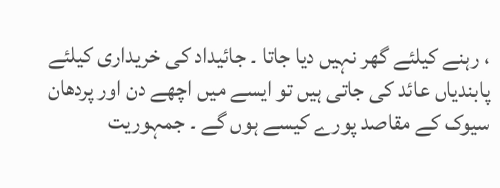، رہنے کیلئے گھر نہیں دیا جاتا ۔ جائیداد کی خریداری کیلئے پابندیاں عائد کی جاتی ہیں تو ایسے میں اچھے دن اور پردھان سیوک کے مقاصد پورے کیسے ہوں گے ۔ جمہوریت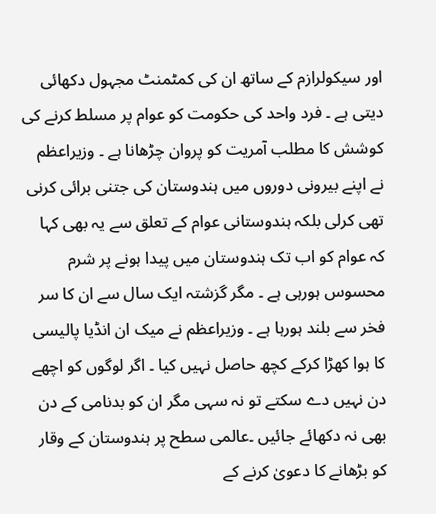اور سیکولرازم کے ساتھ ان کی کمٹمنٹ مجہول دکھائی دیتی ہے ۔ فرد واحد کی حکومت کو عوام پر مسلط کرنے کی کوشش کا مطلب آمریت کو پروان چڑھانا ہے ۔ وزیراعظم نے اپنے بیرونی دوروں میں ہندوستان کی جتنی برائی کرنی تھی کرلی بلکہ ہندوستانی عوام کے تعلق سے یہ بھی کہا کہ عوام کو اب تک ہندوستان میں پیدا ہونے پر شرم محسوس ہورہی ہے ۔ مگر گزشتہ ایک سال سے ان کا سر فخر سے بلند ہورہا ہے ۔ وزیراعظم نے میک ان انڈیا پالیسی کا ہوا کھڑا کرکے کچھ حاصل نہیں کیا ۔ اگر لوگوں کو اچھے دن نہیں دے سکتے تو نہ سہی مگر ان کو بدنامی کے دن بھی نہ دکھائے جائیں ۔عالمی سطح پر ہندوستان کے وقار کو بڑھانے کا دعویٰ کرنے کے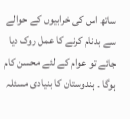ساتھ اس کی خرابیوں کے حوالے سے بدنام کرنے کا عمل روک دیا جائے تو عوام کے لئے محسن کام ہوگا ۔ ہندوستان کا بنیادی مسئلہ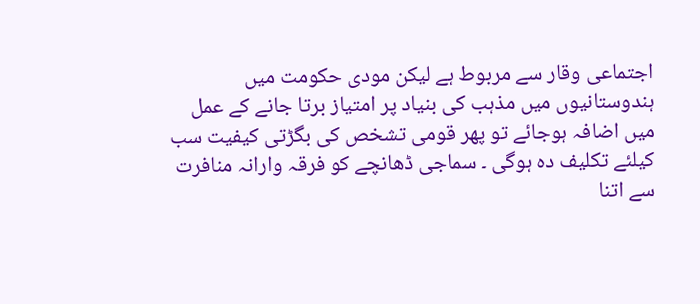اجتماعی وقار سے مربوط ہے لیکن مودی حکومت میں ہندوستانیوں میں مذہب کی بنیاد پر امتیاز برتا جانے کے عمل میں اضافہ ہوجائے تو پھر قومی تشخص کی بگڑتی کیفیت سب کیلئے تکلیف دہ ہوگی ۔ سماجی ڈھانچے کو فرقہ وارانہ منافرت سے اتنا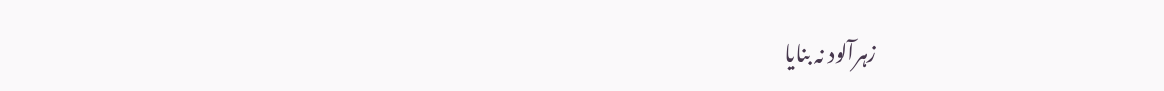زہرآلود نہ بنایا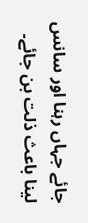جائے جہاں رہنا اور سانس لینا باعث ذلت بن جائے۔